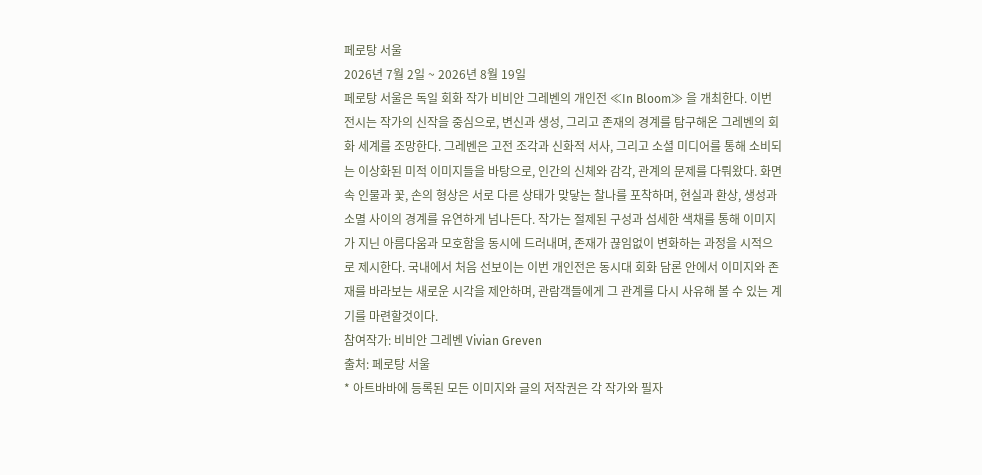페로탕 서울
2026년 7월 2일 ~ 2026년 8월 19일
페로탕 서울은 독일 회화 작가 비비안 그레벤의 개인전 ≪In Bloom≫ 을 개최한다. 이번 전시는 작가의 신작을 중심으로, 변신과 생성, 그리고 존재의 경계를 탐구해온 그레벤의 회화 세계를 조망한다. 그레벤은 고전 조각과 신화적 서사, 그리고 소셜 미디어를 통해 소비되는 이상화된 미적 이미지들을 바탕으로, 인간의 신체와 감각, 관계의 문제를 다뤄왔다. 화면 속 인물과 꽃, 손의 형상은 서로 다른 상태가 맞닿는 찰나를 포착하며, 현실과 환상, 생성과 소멸 사이의 경계를 유연하게 넘나든다. 작가는 절제된 구성과 섬세한 색채를 통해 이미지가 지닌 아름다움과 모호함을 동시에 드러내며, 존재가 끊임없이 변화하는 과정을 시적으로 제시한다. 국내에서 처음 선보이는 이번 개인전은 동시대 회화 담론 안에서 이미지와 존재를 바라보는 새로운 시각을 제안하며, 관람객들에게 그 관계를 다시 사유해 볼 수 있는 계기를 마련할것이다.
참여작가: 비비안 그레벤 Vivian Greven
출처: 페로탕 서울
* 아트바바에 등록된 모든 이미지와 글의 저작권은 각 작가와 필자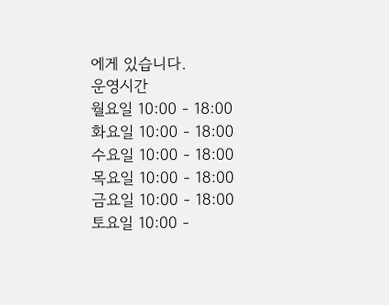에게 있습니다.
운영시간
월요일 10:00 - 18:00
화요일 10:00 - 18:00
수요일 10:00 - 18:00
목요일 10:00 - 18:00
금요일 10:00 - 18:00
토요일 10:00 -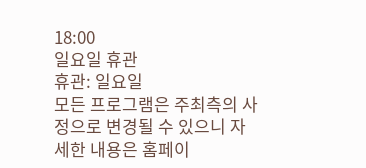18:00
일요일 휴관
휴관: 일요일
모든 프로그램은 주최측의 사정으로 변경될 수 있으니 자세한 내용은 홈페이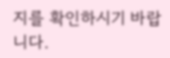지를 확인하시기 바랍니다.